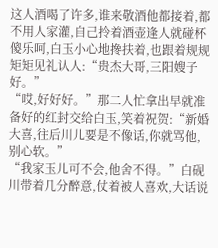这人酒喝了许多,谁来敬酒他都接着,都不用人家灌,自己拎着酒壶逢人就碰杯傻乐呵,白玉小心地搀扶着,也跟着规规矩矩见礼认人:“贵杰大哥,三阳嫂子好。”
“哎,好好好。”那二人忙拿出早就准备好的红封交给白玉,笑着祝贺:“新婚大喜,往后川儿要是不像话,你就骂他,别心软。”
“我家玉儿可不会,他舍不得。”白砚川带着几分醉意,仗着被人喜欢,大话说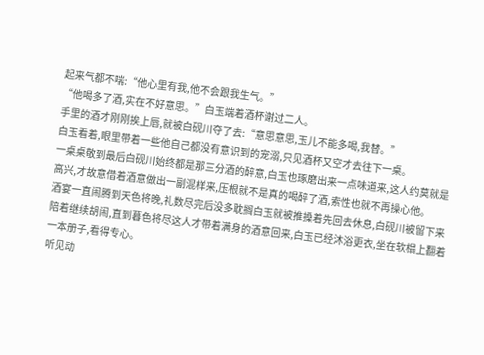起来气都不喘:“他心里有我,他不会跟我生气。”
“他喝多了酒,实在不好意思。”白玉端着酒杯谢过二人。
手里的酒才刚刚挨上唇,就被白砚川夺了去:“意思意思,玉儿不能多喝,我替。”
白玉看着,眼里带着一些他自己都没有意识到的宠溺,只见酒杯又空才去往下一桌。
一桌桌敬到最后白砚川始终都是那三分酒的醉意,白玉也琢磨出来一点味道来,这人约莫就是高兴,才故意借着酒意做出一副混样来,压根就不是真的喝醉了酒,索性也就不再操心他。
酒宴一直闹腾到天色将晚,礼数尽完后没多耽搁白玉就被推搡着先回去休息,白砚川被留下来陪着继续胡闹,直到暮色将尽这人才带着满身的酒意回来,白玉已经沐浴更衣,坐在软榻上翻着一本册子,看得专心。
听见动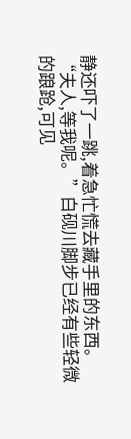静还吓了一跳,着急忙慌去藏手里的东西。
“夫人,等我呢。”白砚川脚步已经有些轻微的踉跄,可见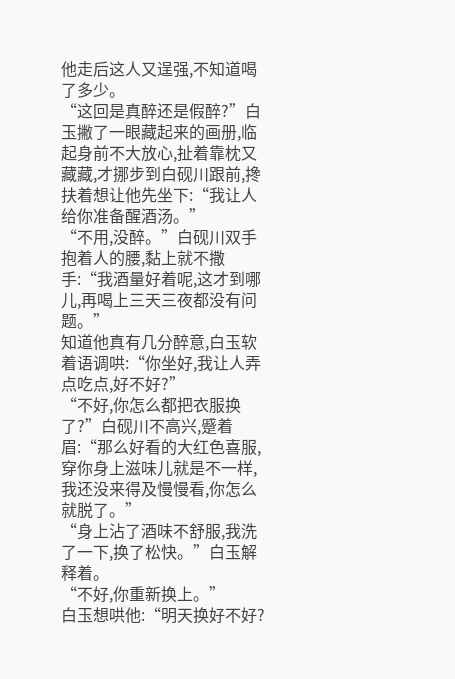他走后这人又逞强,不知道喝了多少。
“这回是真醉还是假醉?”白玉撇了一眼藏起来的画册,临起身前不大放心,扯着靠枕又藏藏,才挪步到白砚川跟前,搀扶着想让他先坐下:“我让人给你准备醒酒汤。”
“不用,没醉。”白砚川双手抱着人的腰,黏上就不撒手:“我酒量好着呢,这才到哪儿,再喝上三天三夜都没有问题。”
知道他真有几分醉意,白玉软着语调哄:“你坐好,我让人弄点吃点,好不好?”
“不好,你怎么都把衣服换了?”白砚川不高兴,蹙着眉:“那么好看的大红色喜服,穿你身上滋味儿就是不一样,我还没来得及慢慢看,你怎么就脱了。”
“身上沾了酒味不舒服,我洗了一下,换了松快。”白玉解释着。
“不好,你重新换上。”
白玉想哄他:“明天换好不好?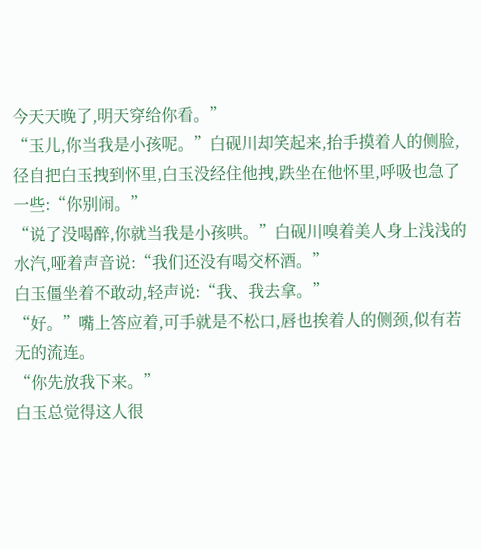今天天晚了,明天穿给你看。”
“玉儿,你当我是小孩呢。”白砚川却笑起来,抬手摸着人的侧脸,径自把白玉拽到怀里,白玉没经住他拽,跌坐在他怀里,呼吸也急了一些:“你别闹。”
“说了没喝醉,你就当我是小孩哄。”白砚川嗅着美人身上浅浅的水汽,哑着声音说:“我们还没有喝交杯酒。”
白玉僵坐着不敢动,轻声说:“我、我去拿。”
“好。”嘴上答应着,可手就是不松口,唇也挨着人的侧颈,似有若无的流连。
“你先放我下来。”
白玉总觉得这人很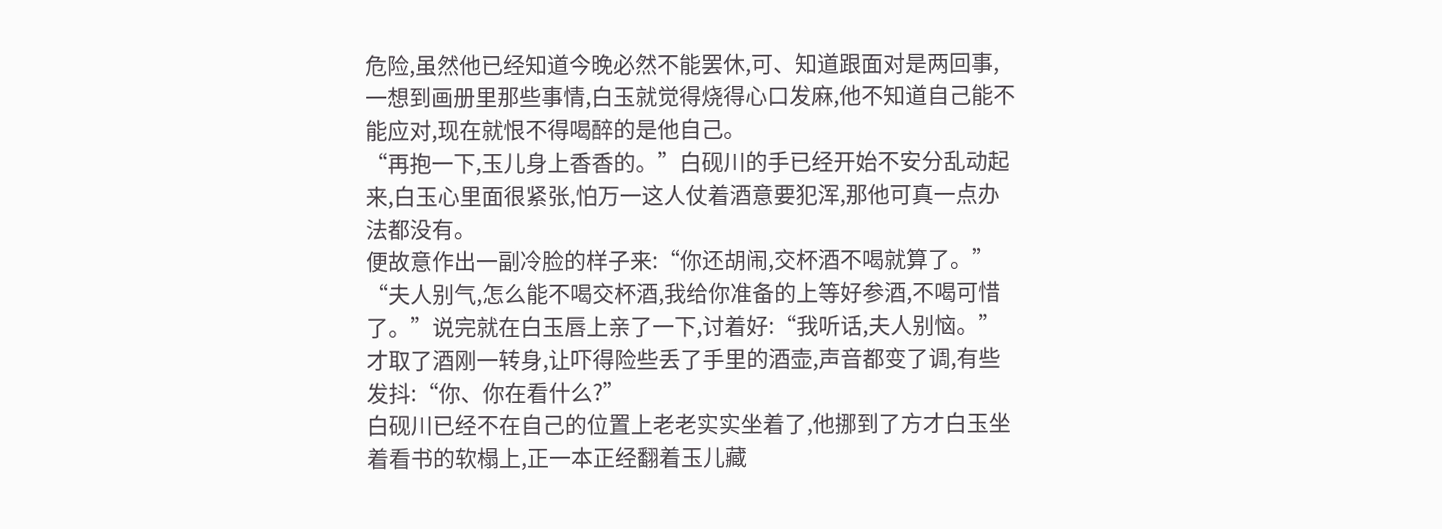危险,虽然他已经知道今晚必然不能罢休,可、知道跟面对是两回事,一想到画册里那些事情,白玉就觉得烧得心口发麻,他不知道自己能不能应对,现在就恨不得喝醉的是他自己。
“再抱一下,玉儿身上香香的。”白砚川的手已经开始不安分乱动起来,白玉心里面很紧张,怕万一这人仗着酒意要犯浑,那他可真一点办法都没有。
便故意作出一副冷脸的样子来:“你还胡闹,交杯酒不喝就算了。”
“夫人别气,怎么能不喝交杯酒,我给你准备的上等好参酒,不喝可惜了。”说完就在白玉唇上亲了一下,讨着好:“我听话,夫人别恼。”
才取了酒刚一转身,让吓得险些丢了手里的酒壶,声音都变了调,有些发抖:“你、你在看什么?”
白砚川已经不在自己的位置上老老实实坐着了,他挪到了方才白玉坐着看书的软榻上,正一本正经翻着玉儿藏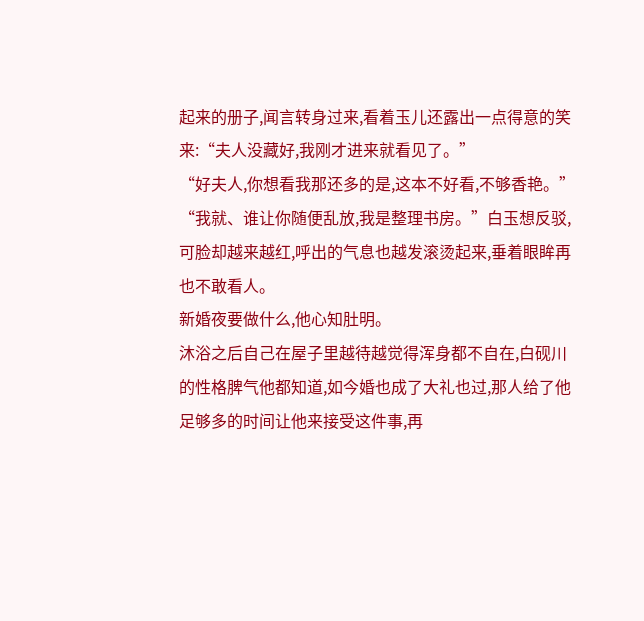起来的册子,闻言转身过来,看着玉儿还露出一点得意的笑来:“夫人没藏好,我刚才进来就看见了。”
“好夫人,你想看我那还多的是,这本不好看,不够香艳。”
“我就、谁让你随便乱放,我是整理书房。”白玉想反驳,可脸却越来越红,呼出的气息也越发滚烫起来,垂着眼眸再也不敢看人。
新婚夜要做什么,他心知肚明。
沐浴之后自己在屋子里越待越觉得浑身都不自在,白砚川的性格脾气他都知道,如今婚也成了大礼也过,那人给了他足够多的时间让他来接受这件事,再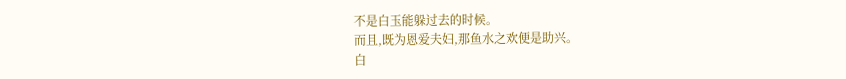不是白玉能躲过去的时候。
而且,既为恩爱夫妇,那鱼水之欢便是助兴。
白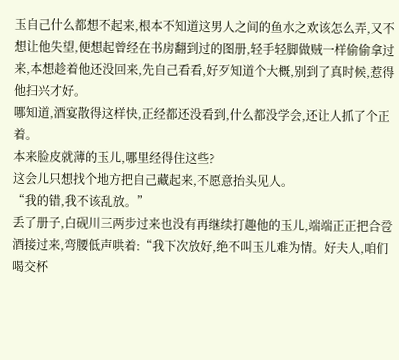玉自己什么都想不起来,根本不知道这男人之间的鱼水之欢该怎么弄,又不想让他失望,便想起曾经在书房翻到过的图册,轻手轻脚做贼一样偷偷拿过来,本想趁着他还没回来,先自己看看,好歹知道个大概,别到了真时候,惹得他扫兴才好。
哪知道,酒宴散得这样快,正经都还没看到,什么都没学会,还让人抓了个正着。
本来脸皮就薄的玉儿,哪里经得住这些?
这会儿只想找个地方把自己藏起来,不愿意抬头见人。
“我的错,我不该乱放。”
丢了册子,白砚川三两步过来也没有再继续打趣他的玉儿,端端正正把合卺酒接过来,弯腰低声哄着:“我下次放好,绝不叫玉儿难为情。好夫人,咱们喝交杯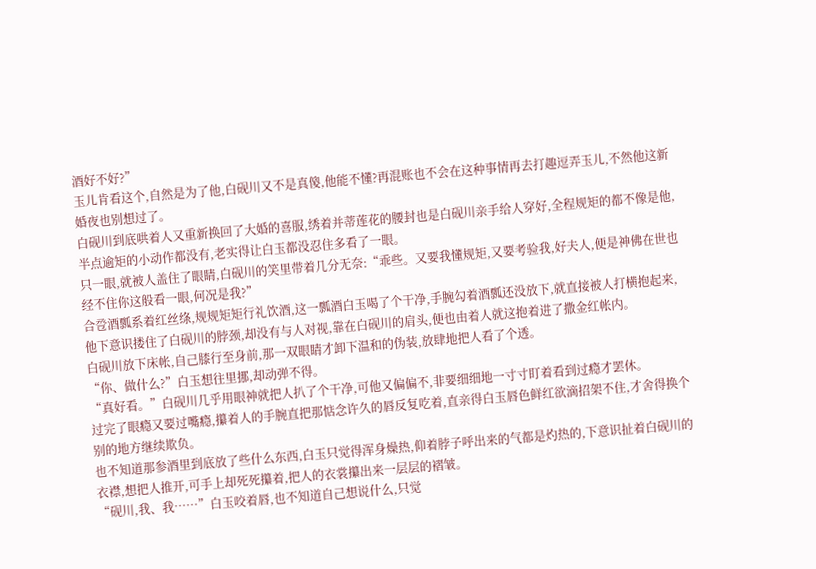酒好不好?”
玉儿肯看这个,自然是为了他,白砚川又不是真傻,他能不懂?再混账也不会在这种事情再去打趣逗弄玉儿,不然他这新婚夜也别想过了。
白砚川到底哄着人又重新换回了大婚的喜服,绣着并蒂莲花的腰封也是白砚川亲手给人穿好,全程规矩的都不像是他,半点逾矩的小动作都没有,老实得让白玉都没忍住多看了一眼。
只一眼,就被人盖住了眼睛,白砚川的笑里带着几分无奈:“乖些。又要我懂规矩,又要考验我,好夫人,便是神佛在世也经不住你这般看一眼,何况是我?”
合卺酒瓢系着红丝绦,规规矩矩行礼饮酒,这一瓢酒白玉喝了个干净,手腕勾着酒瓢还没放下,就直接被人打横抱起来,他下意识搂住了白砚川的脖颈,却没有与人对视,靠在白砚川的肩头,便也由着人就这抱着进了撒金红帐内。
白砚川放下床帐,自己膝行至身前,那一双眼睛才卸下温和的伪装,放肆地把人看了个透。
“你、做什么?”白玉想往里挪,却动弹不得。
“真好看。”白砚川几乎用眼神就把人扒了个干净,可他又偏偏不,非要细细地一寸寸盯着看到过瘾才罢休。
过完了眼瘾又要过嘴瘾,攥着人的手腕直把那惦念许久的唇反复吃着,直亲得白玉唇色鲜红欲滴招架不住,才舍得换个别的地方继续欺负。
也不知道那参酒里到底放了些什么东西,白玉只觉得浑身燥热,仰着脖子呼出来的气都是灼热的,下意识扯着白砚川的衣襟,想把人推开,可手上却死死攥着,把人的衣裳攥出来一层层的褶皱。
“砚川,我、我……”白玉咬着唇,也不知道自己想说什么,只觉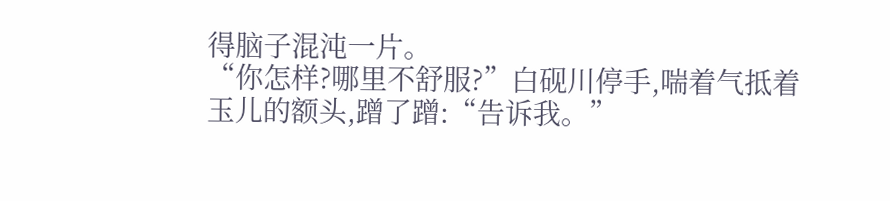得脑子混沌一片。
“你怎样?哪里不舒服?”白砚川停手,喘着气抵着玉儿的额头,蹭了蹭:“告诉我。”